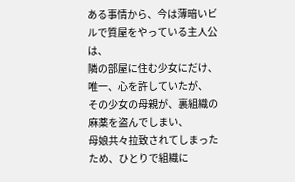ある事情から、今は薄暗いビルで質屋をやっている主人公は、
隣の部屋に住む少女にだけ、唯一、心を許していたが、
その少女の母親が、裏組織の麻薬を盗んでしまい、
母娘共々拉致されてしまったため、ひとりで組織に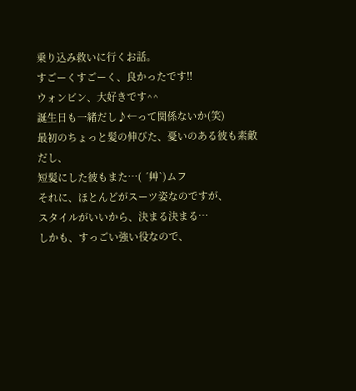乗り込み救いに行くお話。
すごーくすごーく、良かったです!!
ウォンビン、大好きです^^
誕生日も一緒だし♪←って関係ないか(笑)
最初のちょっと髪の伸びた、憂いのある彼も素敵だし、
短髪にした彼もまた…( ´艸`)ムフ
それに、ほとんどがスーツ姿なのですが、
スタイルがいいから、決まる決まる…
しかも、すっごい強い役なので、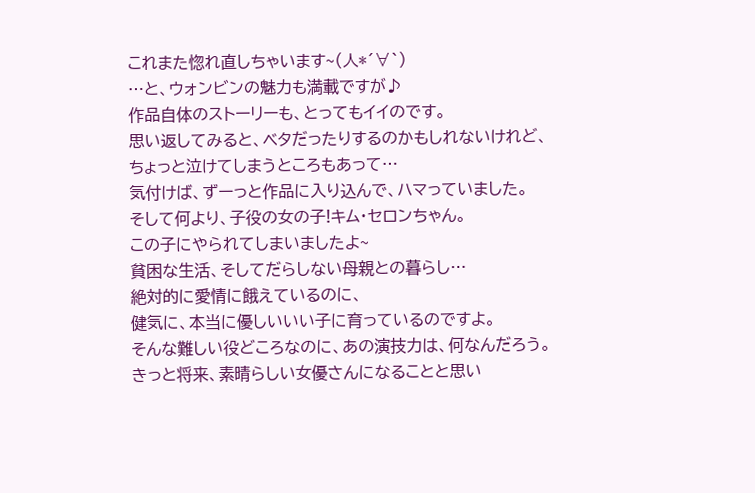これまた惚れ直しちゃいます~(人*´∀`)
…と、ウォンビンの魅力も満載ですが♪
作品自体のストーリーも、とってもイイのです。
思い返してみると、ベタだったりするのかもしれないけれど、
ちょっと泣けてしまうところもあって…
気付けば、ずーっと作品に入り込んで、ハマっていました。
そして何より、子役の女の子!キム・セロンちゃん。
この子にやられてしまいましたよ~
貧困な生活、そしてだらしない母親との暮らし…
絶対的に愛情に餓えているのに、
健気に、本当に優しいいい子に育っているのですよ。
そんな難しい役どころなのに、あの演技力は、何なんだろう。
きっと将来、素晴らしい女優さんになることと思い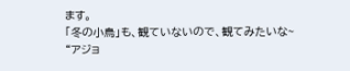ます。
「冬の小鳥」も、観ていないので、観てみたいな~
“アジョ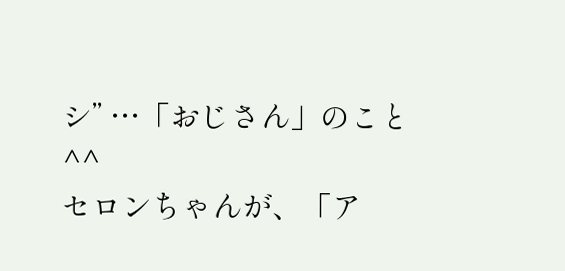シ” …「おじさん」のこと^^
セロンちゃんが、「ア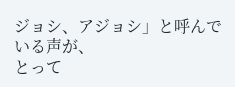ジョシ、アジョシ」と呼んでいる声が、
とって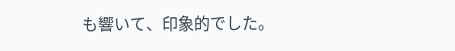も響いて、印象的でした。